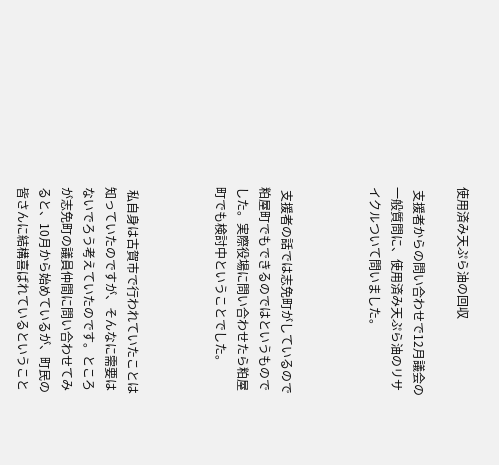使用済み天ぷら油の回収

 支援者からの問い合わせで12月議会の一般質問に、使用済み天ぷら油のリサイクルついて問いました。



 支援者の話では志免町がしているので粕屋町でもできるのではというものでした。実際役場に問い合わせたら粕屋町でも検討中ということでした。



 私自身は古賀市で行われていたことは知っていたのですが、そんなに需要はないでろう考えていたのです。ところが志免町の議員仲間に問い合わせてみると、10月から始めているが、町民の皆さんに結構喜ばれているということ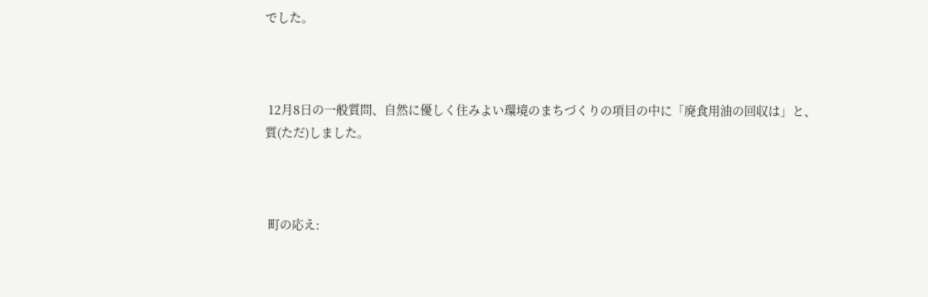でした。



 12月8日の一般質問、自然に優しく住みよい環境のまちづくりの項目の中に「廃食用油の回収は」と、質(ただ)しました。



 町の応え: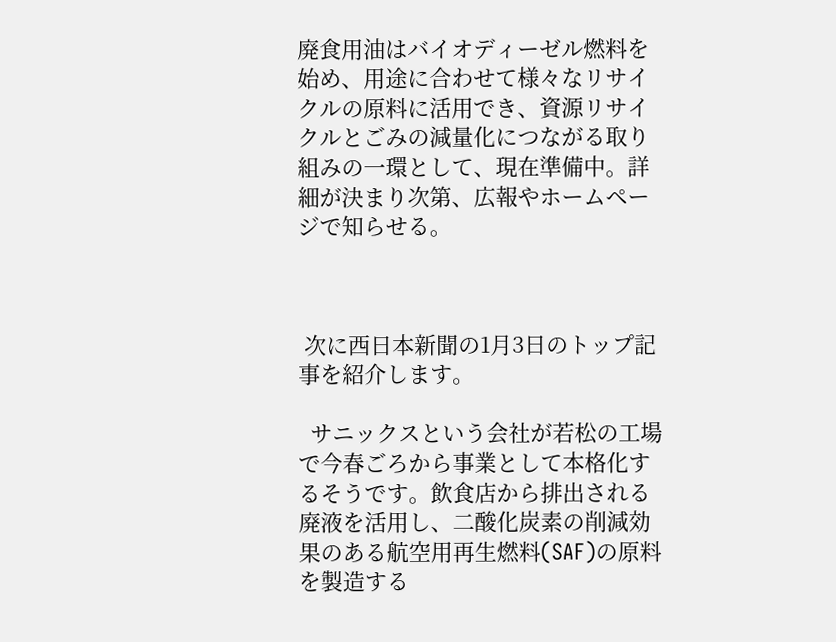廃食用油はバイオディーゼル燃料を始め、用途に合わせて様々なリサイクルの原料に活用でき、資源リサイクルとごみの減量化につながる取り組みの一環として、現在準備中。詳細が決まり次第、広報やホームページで知らせる。



 次に西日本新聞の1月3日のトップ記事を紹介します。

  サニックスという会社が若松の工場で今春ごろから事業として本格化するそうです。飲食店から排出される廃液を活用し、二酸化炭素の削減効果のある航空用再生燃料(SAF)の原料を製造する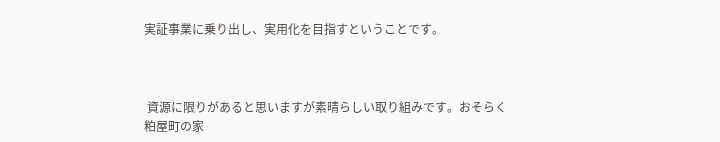実証事業に乗り出し、実用化を目指すということです。



 資源に限りがあると思いますが素晴らしい取り組みです。おそらく粕屋町の家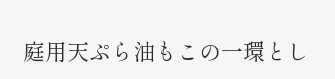庭用天ぷら油もこの一環とし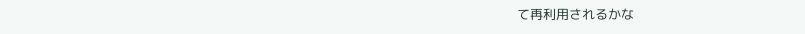て再利用されるかな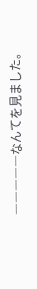―――――なんてを見ました。